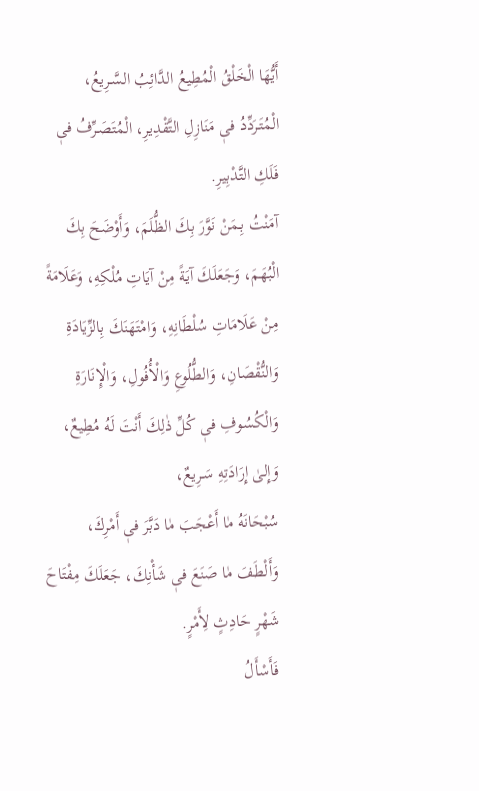أَيُّهَا الْخَلْقُ الْمُطِيعُ الدَّائِبُ السَّـرِيعُ، الْمُتَـرَدِّدُ فیٖ مَنَازِلِ التَّقْدِيرِ، الْمُتَصَـرِّفُ فیٖ فَلَكِ التَّدْبِیرِ.
آمَنْتُ بِـمَنْ نَوَّرَ بِكَ الظُّلَمَ، وَأَوْضَحَ بِكَ الْبُهَمَ، وَجَعَلَكَ آيَةً مِنْ آيَاتِ مُلْكِهِ، وَعَلَامَةً مِنْ عَلَامَاتِ سُلْطَانِهِ، وَامْتَهَنَكَ بِالزِّيَادَةِ وَالنُّقْصَانِ، وَالطُّلُوعِ وَالْأُفُولِ، وَالْإِنَارَةِ وَالْكُسُوفِ فیٖ كُلِّ ذٰلِكَ أَنْتَ لَهُ مُطِيعٌ، وَإِلیٰ إِرَادَتِهِ سَـرِيعٌ،
سُبْحَانَهُ مٰا أَعْجَبَ مٰا دَبَّرَ فیٖ أَمْرِكَ، وَأَلْطَفَ مٰا صَنَعَ فیٖ شَأْنِكَ، جَعَلَكَ مِفْتَاحَ شَهْرٍ حَادِثٍ لِأَمْرٍ.
فَأَسْأَلُ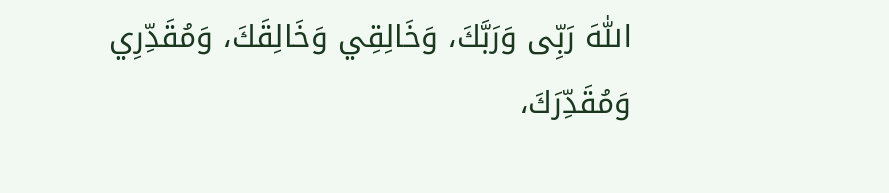اللّٰهَ رَبِّی وَرَبَّكَ، وَخَالِقِي وَخَالِقَكَ، وَمُقَدِّرِي وَمُقَدِّرَكَ،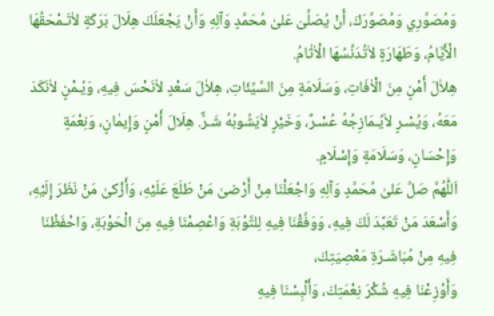وَمُصَوِّرِي وَمُصَوِّرَكَ، أَنْ يُصَلِّیَ عَلیٰ مُحَمَّدٍ وَآلِهِ وَأَنْ يَجْعَلَكَ هِلَالَ بَرَكَةٍ لاٰتَـمْحَقُهَا الْأَيَّامُ، وَطَهَارَةٍ لاٰتُدَنِّسُهَا الْاٰثٰامُ.
هِلاٰلَ أَمْنٍ مِنَ الْاٰفَاتِ، وَسَلَامَةٍ مِنَ السَّيِّئَاتِ، هِلاٰلَ سَعْدٍ لاٰنَحْسَ فِيهِ، وَيُـمْنٍ لاٰنَكَدَ مَعَهُ، وَيُسْـرٍ لاٰيُـمَازِجُهُ عُسْـرٌ، وَخَیْرٍ لاٰيَشُوبُهُ شَـرٌّ. هِلَالَ أَمْنٍ وَإِیمٰانٍ، وَنِعْمَةٍ وَإِحْسَانٍ، وَسَلَامَةٍ وَإِسْلَامٍ.
اَللّٰهُمَّ صَلِّ عَلیٰ مُحَمَّدٍ وَآلِهِ وَاجْعَلْنَا مِنْ أَرْضیٰ مَنْ طَلَعَ عَلَيْهِ، وَأَزْكیٰ مَنْ نَظَرَ إِلَيْهِ، وَأَسْعَدَ مَنْ تَعَبَّدَ لَكَ فِيهِ، وَوَفِّقْنَا فِيهِ لِلتَّوْبَةِ وَاعْصِمْنَا فِيهِ مِنَ الْحَوْبَةِ، وَاحْفَظْنَا فِيهِ مِنْ مُبَاشَـرَةِ مَعْصِيَتِكَ،
وَأَوْزِعْنَا فِيهِ شُكْرَ نِعْمَتِكَ، وَأَلْبِسْنَا فِيهِ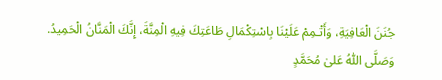جُنَنَ الْعَافِيَةِ، وَأَتْـمِمْ عَلَيْنَا بِاسْتِكْمَالِ طَاعَتِكَ فِيهِ الْمِنَّةَ، إِنَّكَ الْمَنَّانُ الْحَمِيدُ. وَصَلَّی اللّٰهُ عَلیٰ مُحَمَّدٍ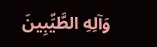وَآلِهِ الطَّيِّبِینَ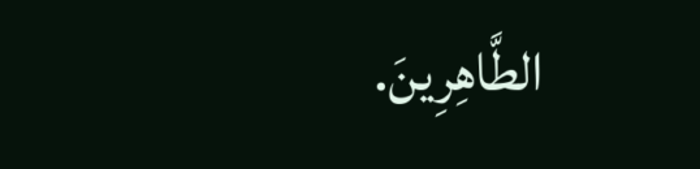الطَّاهِرِينَ.